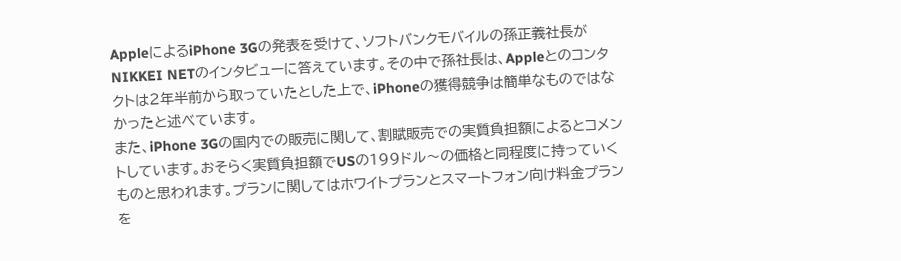AppleによるiPhone 3Gの発表を受けて、ソフトバンクモバイルの孫正義社長が
NIKKEI NETのインタビューに答えています。その中で孫社長は、Appleとのコンタクトは2年半前から取っていたとした上で、iPhoneの獲得競争は簡単なものではなかったと述べています。
また、iPhone 3Gの国内での販売に関して、割賦販売での実質負担額によるとコメントしています。おそらく実質負担額でUSの199ドル〜の価格と同程度に持っていくものと思われます。プランに関してはホワイトプランとスマートフォン向け料金プランを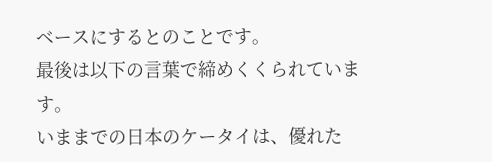ベースにするとのことです。
最後は以下の言葉で締めくくられています。
いままでの日本のケータイは、優れた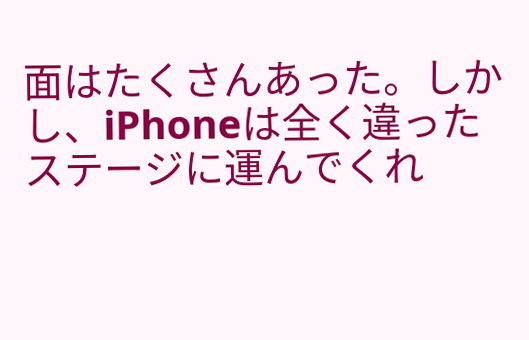面はたくさんあった。しかし、iPhoneは全く違ったステージに運んでくれ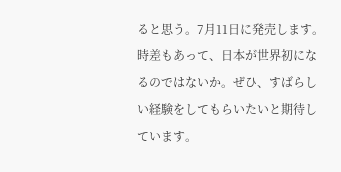ると思う。7月11日に発売します。時差もあって、日本が世界初になるのではないか。ぜひ、すばらしい経験をしてもらいたいと期待しています。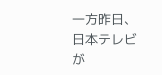一方昨日、
日本テレビが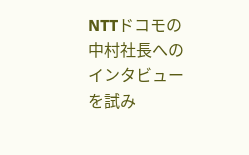NTTドコモの中村社長へのインタビューを試み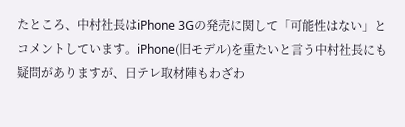たところ、中村社長はiPhone 3Gの発売に関して「可能性はない」とコメントしています。iPhone(旧モデル)を重たいと言う中村社長にも疑問がありますが、日テレ取材陣もわざわ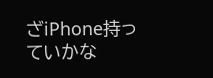ざiPhone持っていかな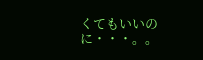くてもいいのに・・・。。